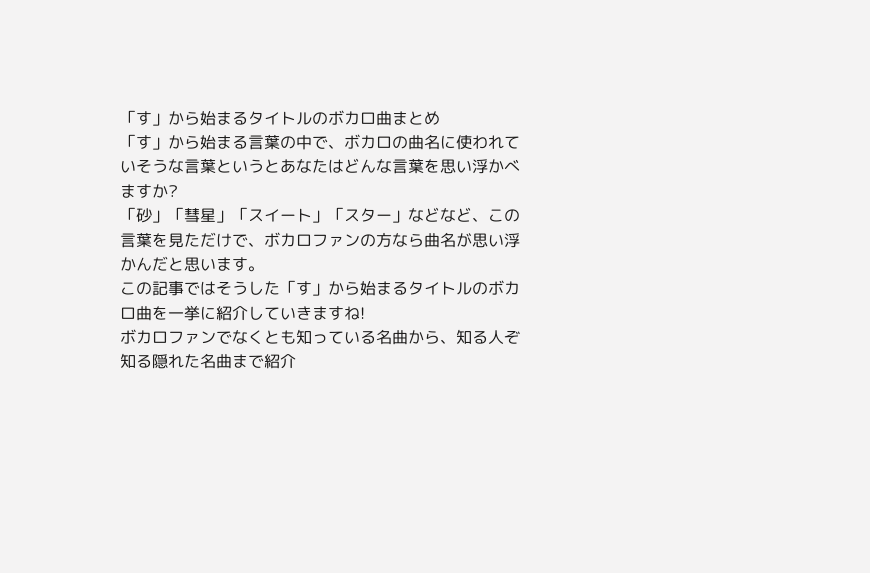「す」から始まるタイトルのボカロ曲まとめ
「す」から始まる言葉の中で、ボカロの曲名に使われていそうな言葉というとあなたはどんな言葉を思い浮かべますか?
「砂」「彗星」「スイート」「スター」などなど、この言葉を見ただけで、ボカロファンの方なら曲名が思い浮かんだと思います。
この記事ではそうした「す」から始まるタイトルのボカロ曲を一挙に紹介していきますね!
ボカロファンでなくとも知っている名曲から、知る人ぞ知る隠れた名曲まで紹介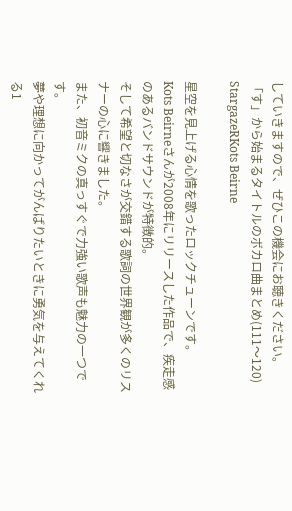していきますので、ぜひこの機会にお聴きください。
「す」から始まるタイトルのボカロ曲まとめ(111〜120)
StargazeRKots Beirne

星空を見上げる心情を歌ったロックチューンです。
Kots Beirneさんが2008年にリリースした作品で、疾走感のあるバンドサウンドが特徴的。
そして希望と切なさが交錯する歌詞の世界観が多くのリスナーの心に響きました。
また、初音ミクの真っすぐで力強い歌声も魅力の一つです。
夢や理想に向かってがんばりたいときに勇気を与えてくれる1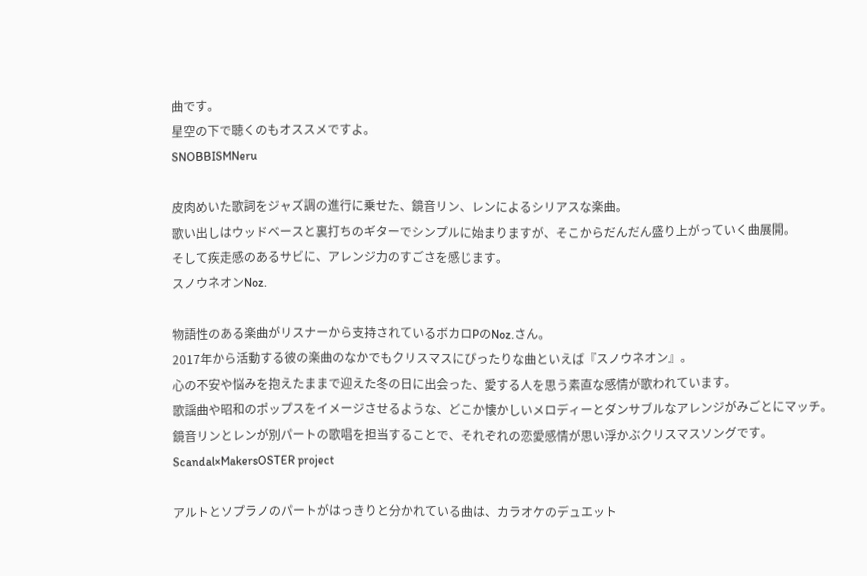曲です。
星空の下で聴くのもオススメですよ。
SNOBBISMNeru

皮肉めいた歌詞をジャズ調の進行に乗せた、鏡音リン、レンによるシリアスな楽曲。
歌い出しはウッドベースと裏打ちのギターでシンプルに始まりますが、そこからだんだん盛り上がっていく曲展開。
そして疾走感のあるサビに、アレンジ力のすごさを感じます。
スノウネオンNoz.

物語性のある楽曲がリスナーから支持されているボカロPのNoz.さん。
2017年から活動する彼の楽曲のなかでもクリスマスにぴったりな曲といえば『スノウネオン』。
心の不安や悩みを抱えたままで迎えた冬の日に出会った、愛する人を思う素直な感情が歌われています。
歌謡曲や昭和のポップスをイメージさせるような、どこか懐かしいメロディーとダンサブルなアレンジがみごとにマッチ。
鏡音リンとレンが別パートの歌唱を担当することで、それぞれの恋愛感情が思い浮かぶクリスマスソングです。
Scandal×MakersOSTER project

アルトとソプラノのパートがはっきりと分かれている曲は、カラオケのデュエット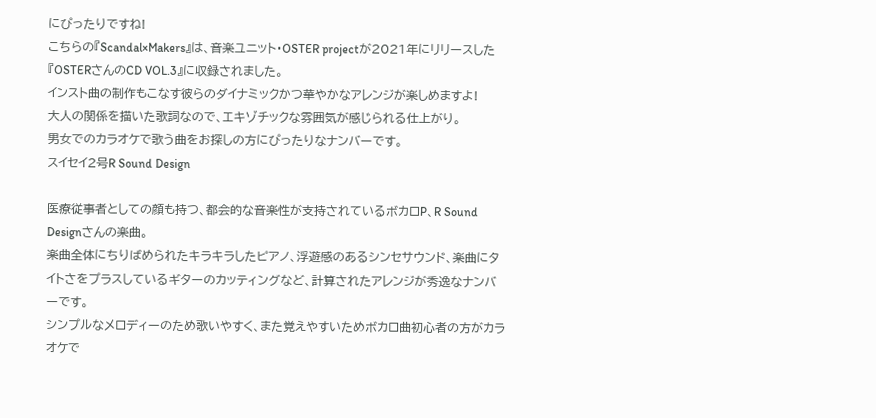にぴったりですね!
こちらの『Scandal×Makers』は、音楽ユニット・OSTER projectが2021年にリリースした『OSTERさんのCD VOL.3』に収録されました。
インスト曲の制作もこなす彼らのダイナミックかつ華やかなアレンジが楽しめますよ!
大人の関係を描いた歌詞なので、エキゾチックな雰囲気が感じられる仕上がり。
男女でのカラオケで歌う曲をお探しの方にぴったりなナンバーです。
スイセイ2号R Sound Design

医療従事者としての顔も持つ、都会的な音楽性が支持されているボカロP、R Sound Designさんの楽曲。
楽曲全体にちりばめられたキラキラしたピアノ、浮遊感のあるシンセサウンド、楽曲にタイトさをプラスしているギターのカッティングなど、計算されたアレンジが秀逸なナンバーです。
シンプルなメロディーのため歌いやすく、また覚えやすいためボカロ曲初心者の方がカラオケで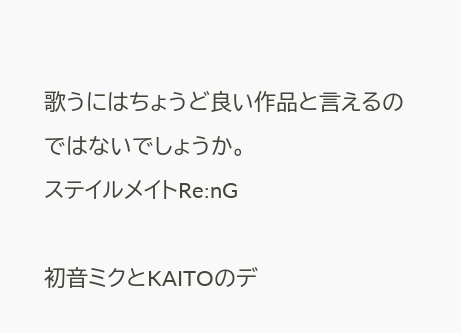歌うにはちょうど良い作品と言えるのではないでしょうか。
ステイルメイトRe:nG

初音ミクとKAITOのデ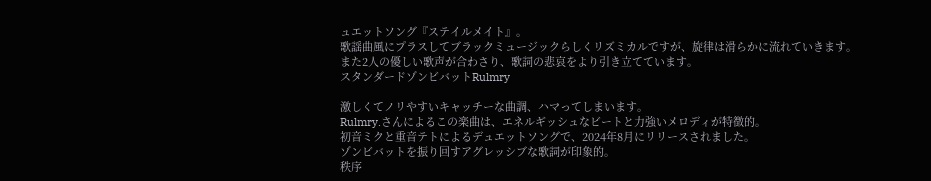ュエットソング『ステイルメイト』。
歌謡曲風にプラスしてブラックミュージックらしくリズミカルですが、旋律は滑らかに流れていきます。
また2人の優しい歌声が合わさり、歌詞の悲哀をより引き立てています。
スタンダードゾンビバットRulmry

激しくてノリやすいキャッチーな曲調、ハマってしまいます。
Rulmry.さんによるこの楽曲は、エネルギッシュなビートと力強いメロディが特徴的。
初音ミクと重音テトによるデュエットソングで、2024年8月にリリースされました。
ゾンビバットを振り回すアグレッシブな歌詞が印象的。
秩序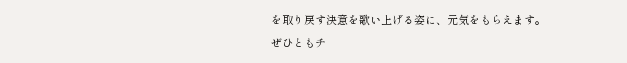を取り戻す決意を歌い上げる姿に、元気をもらえます。
ぜひともチ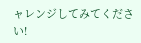ャレンジしてみてください!